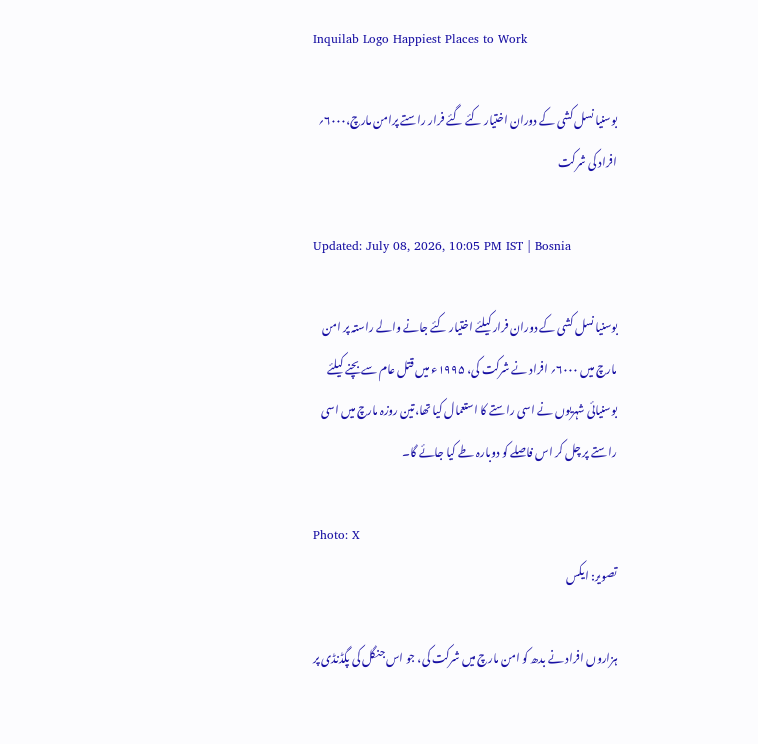Inquilab Logo Happiest Places to Work

بوسنیا نسل کشی کے دوران اختیار کئے گئے فرار راستے پرامن مارچ،۶۰۰۰؍ افراد کی شرکت

Updated: July 08, 2026, 10:05 PM IST | Bosnia

بوسنیا نسل کشی کے دوران فرار کیلئے اختیار کئے جانے والے راستہ پر امن مارچ میں ۶۰۰۰؍ افراد نے شرکت کی، ۱۹۹۵ء میں قتل عام سے بچنے کیلئے بوسنیائی شہریوں نے اسی راستے کا استعمال کیا تھا،تین روزہ مارچ میں اسی راستے پر چل کر اس فاصلے کو دوبارہ طے کیا جائے گا۔

Photo: X
تصویر: ایکس

ہزاروں افراد نے بدھ کو امن مارچ میں شرکت کی، جو اس جنگل کی پگڈنڈی پر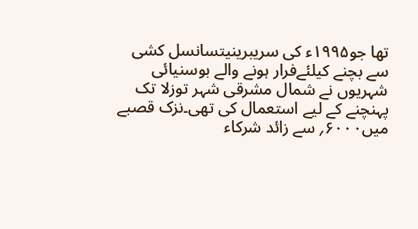تھا جو۱۹۹۵ء کی سریبرینیتسانسل کشی سے بچنے کیلئےفرار ہونے والے بوسنیائی شہریوں نے شمال مشرقی شہر توزلا تک پہنچنے کے لیے استعمال کی تھی۔نزک قصبے میں۶۰۰۰؍ سے زائد شرکاء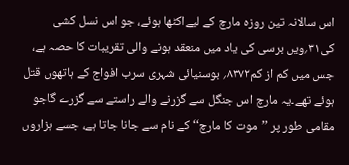اس سالانہ تین روزہ مارچ کے لیےاکٹھا ہوئے، جو اس نسل کشی کی۳۱؍ویں برسی کی یاد میں منعقد ہونے والی تقریبات کا حصہ ہے، جس میں کم از کم۸۳۷۲؍ بوسنیائی شہری سرب افواج کے ہاتھوں قتل ہوئے تھے۔یہ مارچ اس جنگل سے گزرنے والے راستے سے گزرے گاجو مقامی طور پر ’’موت کا مارچ‘‘ کے نام سے جانا جاتا ہے، جسے ہزاروں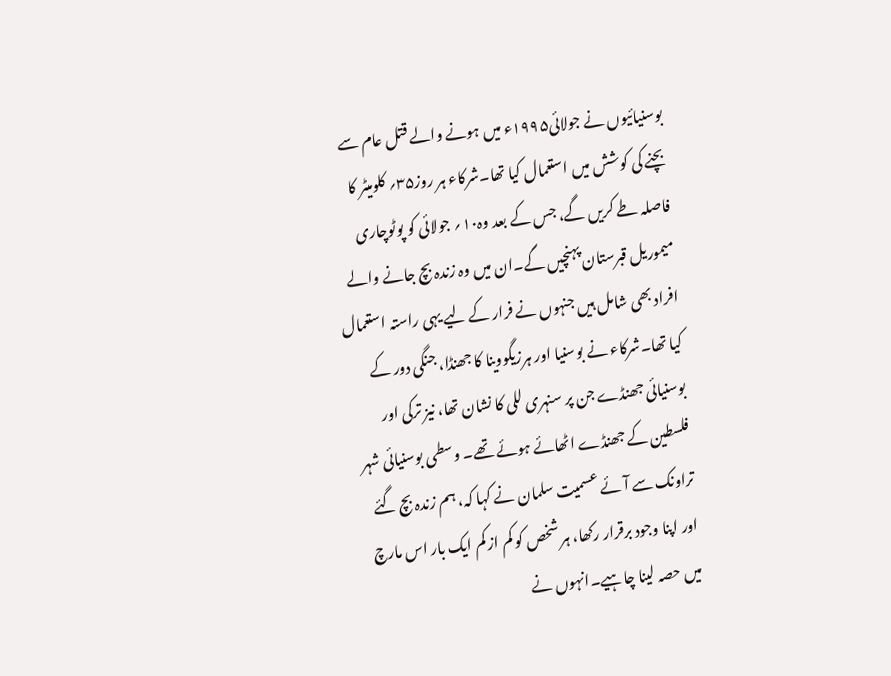بوسنیائیوں نے جولائی۱۹۹۵ء میں ہونے والے قتل عام سے بچنے کی کوشش میں استعمال کیا تھا۔شرکاء ہر روز۳۵؍ کلومیٹر کا فاصلہ طے کریں گے، جس کے بعد وہ۱۰؍ جولائی کو پوٹوچاری میموریل قبرستان پہنچیں گے۔ان میں وہ زندہ بچ جانے والے افراد بھی شامل ہیں جنہوں نے فرار کے لیے یہی راستہ استعمال کیا تھا۔شرکاء نے بوسنیا اور ہرزیگووینا کا جھنڈا، جنگی دور کے بوسنیائی جھنڈے جن پر سنہری للی کا نشان تھا، نیز ترکی اور فلسطین کے جھنڈے اٹھائے ہوئے تھے۔ وسطی بوسنیائی شہر تراونک سے آئے عسمیت سلمان نے کہا کہ، ہم زندہ بچ گئے اور اپنا وجود برقرار رکھا، ہر شخص کو کم از کم ایک بار اس مارچ میں حصہ لینا چاہیے۔انہوں نے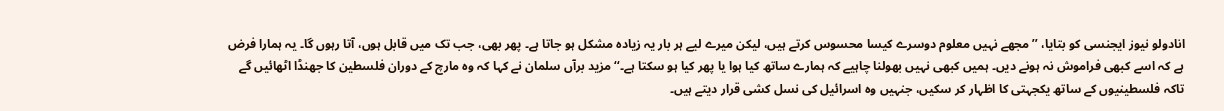انادولو نیوز ایجنسی کو بتایا، ’’مجھے نہیں معلوم دوسرے کیسا محسوس کرتے ہیں، لیکن میرے لیے ہر بار یہ زیادہ مشکل ہو جاتا ہے۔ پھر بھی، جب تک میں قابل ہوں، آتا رہوں گا۔ یہ ہمارا فرض ہے کہ اسے کبھی فراموش نہ ہونے دیں۔ ہمیں کبھی نہیں بھولنا چاہیے کہ ہمارے ساتھ کیا ہوا یا پھر کیا ہو سکتا ہے۔‘‘ مزید برآں سلمان نے کہا کہ وہ مارچ کے دوران فلسطین کا جھنڈا اٹھائیں گے تاکہ فلسطینیوں کے ساتھ یکجہتی کا اظہار کر سکیں، جنہیں وہ اسرائیل کی نسل کشی قرار دیتے ہیں۔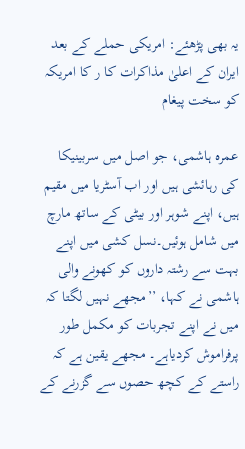یہ بھی پڑھئے: امریکی حملے کے بعد ایران کے اعلیٰ مذاکرات کا ر کا امریکہ کو سخت پیغام

عمرہ ہاشمی، جو اصل میں سربینیکا کی رہائشی ہیں اور اب آسٹریا میں مقیم ہیں، اپنے شوہر اور بیٹی کے ساتھ مارچ میں شامل ہوئیں۔نسل کشی میں اپنے بہت سے رشتہ داروں کو کھونے والی ہاشمی نے کہا، ’’مجھے نہیں لگتا کہ میں نے اپنے تجربات کو مکمل طور پرفراموش کردیاہے۔ مجھے یقین ہے کہ راستے کے کچھ حصوں سے گزرنے کے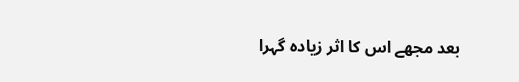بعد مجھے اس کا اثر زیادہ گہرا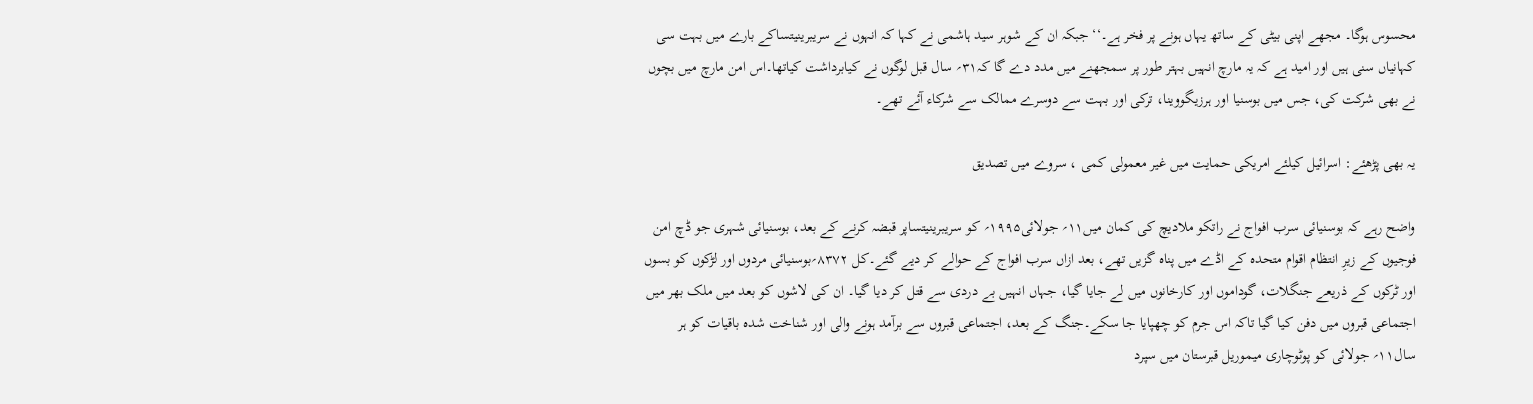محسوس ہوگا۔ مجھے اپنی بیٹی کے ساتھ یہاں ہونے پر فخر ہے۔‘‘ جبکہ ان کے شوہر سید ہاشمی نے کہا کہ انہوں نے سریبرینیتساکے بارے میں بہت سی کہانیاں سنی ہیں اور امید ہے کہ یہ مارچ انہیں بہتر طور پر سمجھنے میں مدد دے گا کہ۳۱؍ سال قبل لوگوں نے کیابرداشت کیاتھا۔اس امن مارچ میں بچوں نے بھی شرکت کی، جس میں بوسنیا اور ہرزیگووینا، ترکی اور بہت سے دوسرے ممالک سے شرکاء آئے تھے۔

یہ بھی پڑھئے: اسرائیل کیلئے امریکی حمایت میں غیر معمولی کمی ، سروے میں تصدیق

واضح رہے کہ بوسنیائی سرب افواج نے راتکو ملادیچ کی کمان میں۱۱؍ جولائی۱۹۹۵؍ کو سریبرینیتساپر قبضہ کرنے کے بعد، بوسنیائی شہری جو ڈچ امن فوجیوں کے زیرِ انتظام اقوام متحدہ کے اڈے میں پناہ گزیں تھے، بعد ازاں سرب افواج کے حوالے کر دیے گئے۔کل ۸۳۷۲؍بوسنیائی مردوں اور لڑکوں کو بسوں اور ٹرکوں کے ذریعے جنگلات، گوداموں اور کارخانوں میں لے جایا گیا، جہاں انہیں بے دردی سے قتل کر دیا گیا۔ ان کی لاشوں کو بعد میں ملک بھر میں اجتماعی قبروں میں دفن کیا گیا تاکہ اس جرم کو چھپایا جا سکے۔جنگ کے بعد، اجتماعی قبروں سے برآمد ہونے والی اور شناخت شدہ باقیات کو ہر سال۱۱؍ جولائی کو پوٹوچاری میموریل قبرستان میں سپرد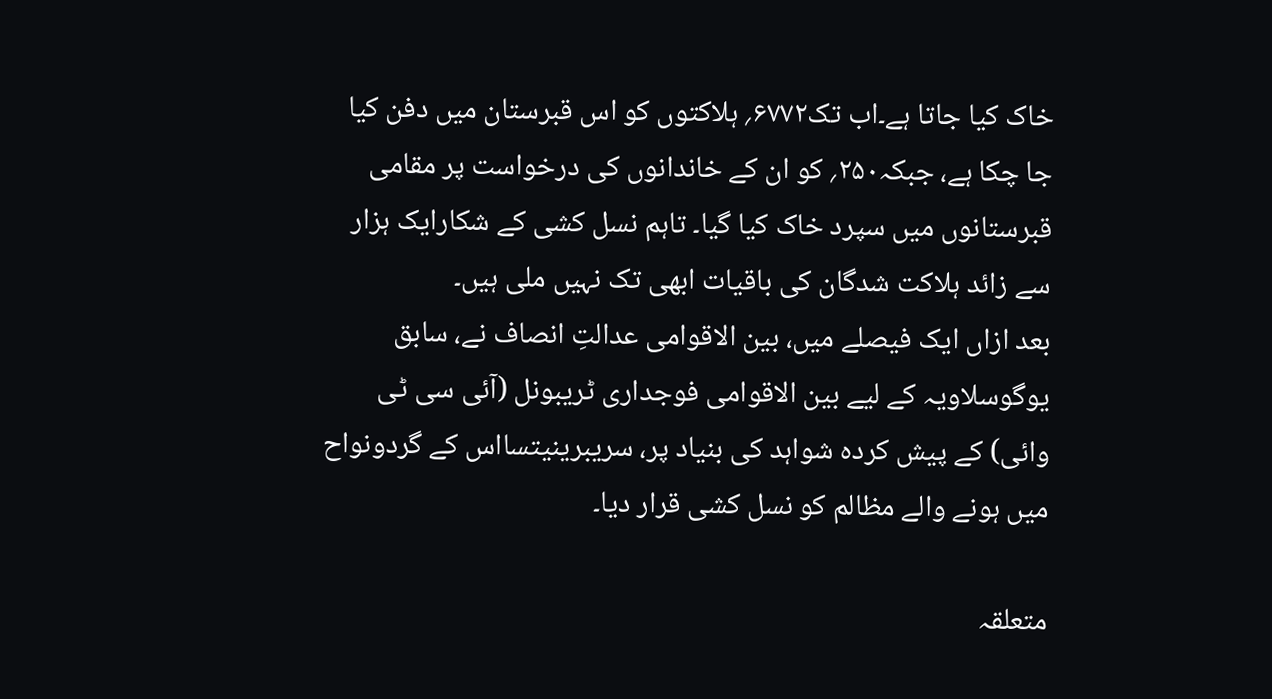خاک کیا جاتا ہے۔اب تک۶۷۷۲؍ ہلاکتوں کو اس قبرستان میں دفن کیا جا چکا ہے، جبکہ۲۵۰؍ کو ان کے خاندانوں کی درخواست پر مقامی قبرستانوں میں سپرد خاک کیا گیا۔ تاہم نسل کشی کے شکارایک ہزار سے زائد ہلاکت شدگان کی باقیات ابھی تک نہیں ملی ہیں۔
بعد ازاں ایک فیصلے میں، بین الاقوامی عدالتِ انصاف نے، سابق یوگوسلاویہ کے لیے بین الاقوامی فوجداری ٹریبونل (آئی سی ٹی وائی) کے پیش کردہ شواہد کی بنیاد پر، سریبرینیتسااس کے گردونواح میں ہونے والے مظالم کو نسل کشی قرار دیا۔

متعلقہ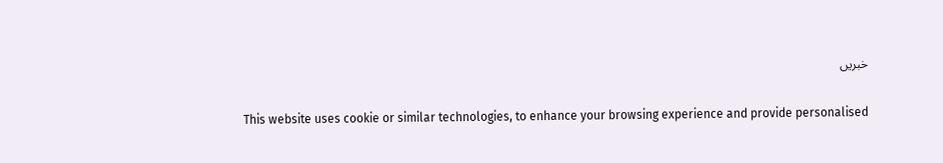خبریں

This website uses cookie or similar technologies, to enhance your browsing experience and provide personalised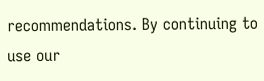recommendations. By continuing to use our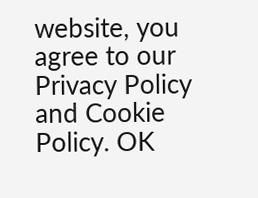website, you agree to our Privacy Policy and Cookie Policy. OK